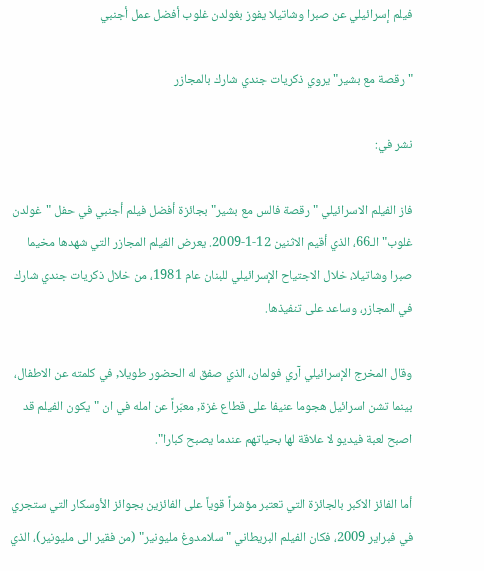فيلم إسرائيلي عن صبرا وشاتيلا يفوز بغولدن غلوب أفضل عمل أجنبي

"رقصة مع بشير" يروي ذكريات جندي شارك بالمجازر

نشر في:

فاز الفيلم الاسرائيلي "رقصة فالس مع بشير" بجائزة أفضل فيلم أجنبي في حفل "غولدن غلوب" الـ66، الذي أقيم الاثنين 12-1-2009. يعرض الفيلم المجازر التي شهدها مخيما صبرا وشاتيلا، خلال الاجتياح الإسرائيلي للبنان عام 1981، من خلال ذكريات جندي شارك في المجازر، وساعد على تنفيذها.

وقال المخرج الإسرائيلي آري فولمان، الذي صفق له الحضور طويلا, في كلمته عن الاطفال، بينما تشن اسرائيل هجوما عنيفا على قطاع غزة, معبّراً عن امله في ان "يكون الفيلم قد اصبح لعبة فيديو لا علاقة لها بحياتهم عندما يصبح كبارا".

أما الفائز الاكبر بالجائزة التي تعتبر مؤشراً قوياً على الفائزين بجوائز الأوسكار التي ستجري في فبراير 2009، فكان الفيلم البريطاني "سلامدوغ مليونير" (من فقير الى مليونير)، الذي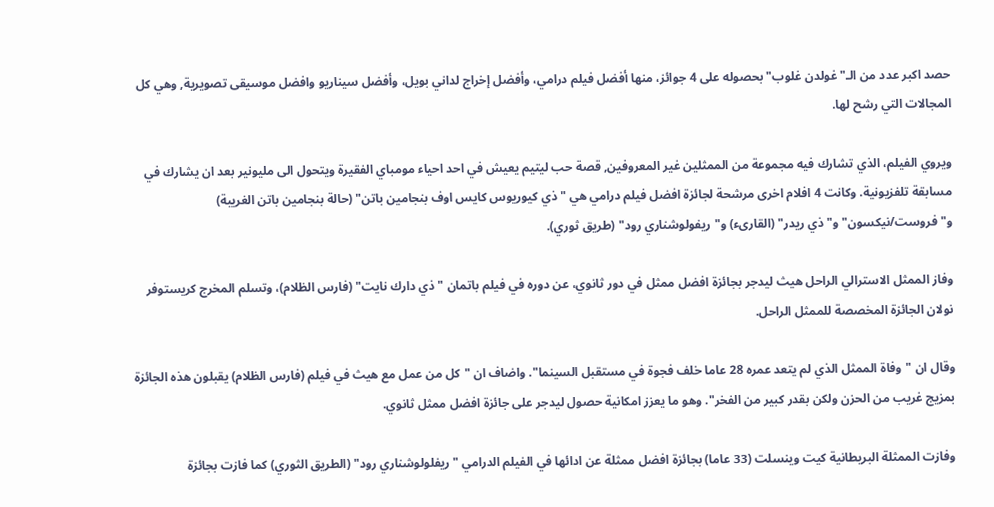حصد اكبر عدد من الـ"غولدن غلوب" بحصوله على 4 جوائز، منها أفضل فيلم درامي، وأفضل إخراج لداني بويل، وأفضل سيناريو وافضل موسيقى تصويرية, وهي كل المجالات التي رشح لها.

ويروي الفيلم، الذي تشارك فيه مجموعة من الممثلين غير المعروفين, قصة حب ليتيم يعيش في احد احياء مومباي الفقيرة ويتحول الى مليونير بعد ان يشارك في مسابقة تلفزيونية. وكانت 4 افلام اخرى مرشحة لجائزة افضل فيلم درامي هي "ذي كيوريوس كايس اوف بنجامين باتن" (حالة بنجامين باتن الغريبة) و"فروست/نيكسون" و"ذي ريدر" (القارىء) و"ريفولوشناري رود" (طريق ثوري).

وفاز الممثل الاسترالي الراحل هيث ليدجر بجائزة افضل ممثل في دور ثانوي، عن دوره في فيلم باتمان "ذي دارك نايت" (فارس الظلام)، وتسلم المخرج كريستوفر نولان الجائزة المخصصة للممثل الراحل.

وقال ان "وفاة الممثل الذي لم يتعد عمره 28 عاما خلف فجوة في مستقبل السينما". واضاف ان "كل من عمل مع هيث في فيلم (فارس الظلام) يقبلون هذه الجائزة بمزيج غريب من الحزن ولكن بقدر كبير من الفخر". وهو ما يعزز امكانية حصول ليدجر على جائزة افضل ممثل ثانوي.

وفازت الممثلة البريطانية كيت وينسلت (33 عاما) بجائزة افضل ممثلة عن ادائها في الفيلم الدرامي "ريفلولوشناري رود" (الطريق الثوري) كما فازت بجائزة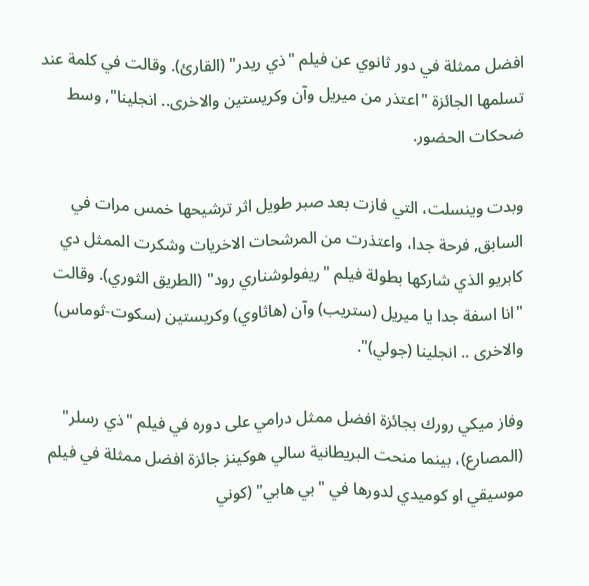افضل ممثلة في دور ثانوي عن فيلم "ذي ريدر" (القارئ). وقالت في كلمة عند تسلمها الجائزة "اعتذر من ميريل وآن وكريستين والاخرى.. انجلينا", وسط ضحكات الحضور.

وبدت وينسلت، التي فازت بعد صبر طويل اثر ترشيحها خمس مرات في السابق, فرحة جدا، واعتذرت من المرشحات الاخريات وشكرت الممثل دي كابريو الذي شاركها بطولة فيلم "ريفولوشناري رود" (الطريق الثوري). وقالت "انا اسفة جدا يا ميريل (ستريب) وآن (هاثاوي) وكريستين (سكوت-ثوماس) والاخرى .. انجلينا (جولي)".

وفاز ميكي رورك بجائزة افضل ممثل درامي على دوره في فيلم "ذي رسلر" (المصارع)، بينما منحت البريطانية سالي هوكينز جائزة افضل ممثلة في فيلم موسيقي او كوميدي لدورها في "بي هابي" (كوني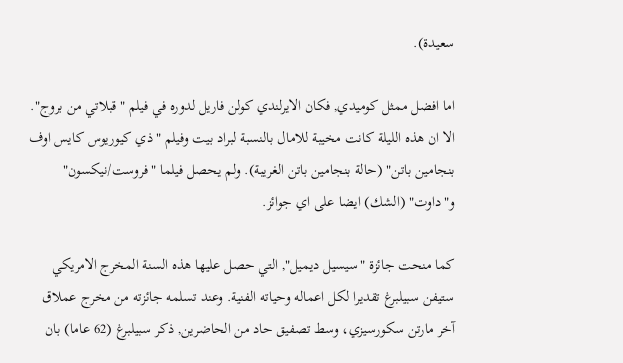سعيدة).

اما افضل ممثل كوميدي, فكان الايرلندي كولن فاريل لدوره في فيلم "قبلاتي من بروج". الا ان هذه الليلة كانت مخيبة للامال بالنسبة لبراد بيت وفيلم "ذي كيوريوس كايس اوف بنجامين باتن" (حالة بنجامين باتن الغريبة). ولم يحصل فيلما "فروست/نيكسون" و"داوت" (الشك) ايضا على اي جوائز.

كما منحت جائزة "سيسيل ديميل", التي حصل عليها هذه السنة المخرج الامريكي ستيفن سبيلبرغ تقديرا لكل اعماله وحياته الفنية. وعند تسلمه جائزته من مخرج عملاق آخر مارتن سكورسيزي، وسط تصفيق حاد من الحاضرين, ذكر سبيلبرغ (62 عاما) بان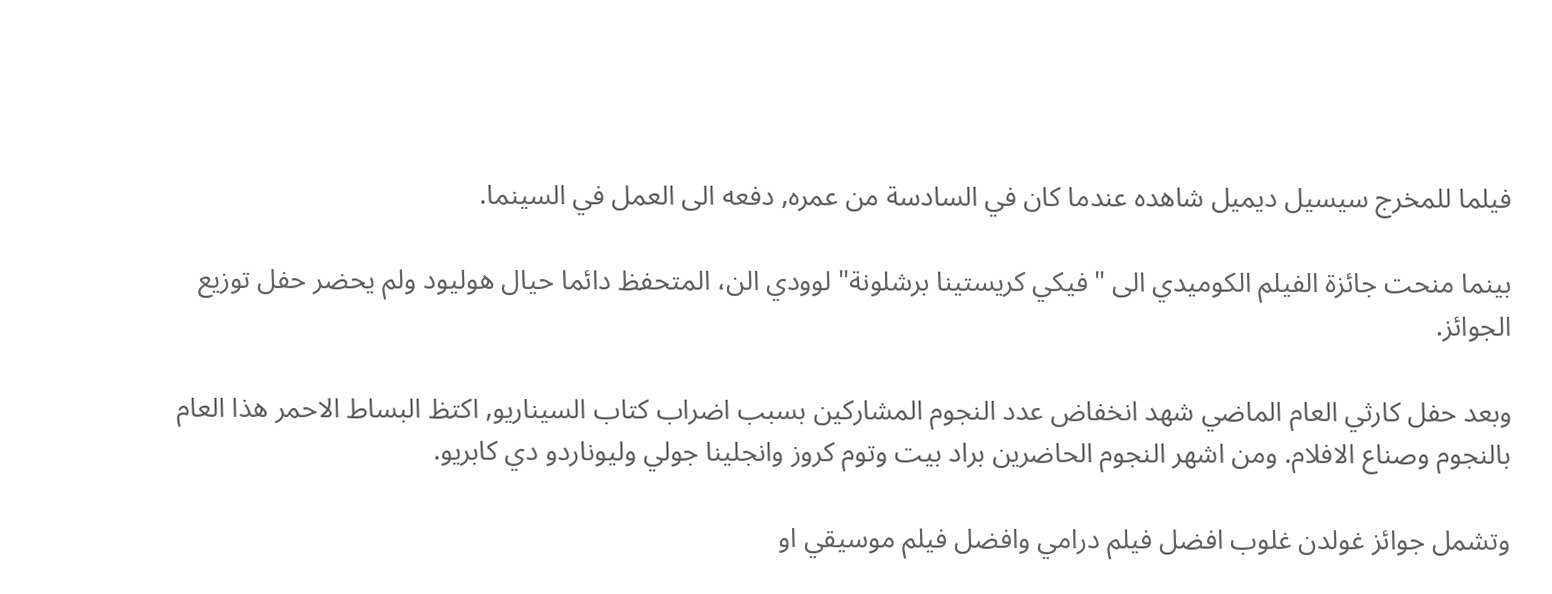فيلما للمخرج سيسيل ديميل شاهده عندما كان في السادسة من عمره, دفعه الى العمل في السينما.

بينما منحت جائزة الفيلم الكوميدي الى "فيكي كريستينا برشلونة" لوودي الن، المتحفظ دائما حيال هوليود ولم يحضر حفل توزيع الجوائز.

وبعد حفل كارثي العام الماضي شهد انخفاض عدد النجوم المشاركين بسبب اضراب كتاب السيناريو, اكتظ البساط الاحمر هذا العام بالنجوم وصناع الافلام. ومن اشهر النجوم الحاضرين براد بيت وتوم كروز وانجلينا جولي وليوناردو دي كابريو.

وتشمل جوائز غولدن غلوب افضل فيلم درامي وافضل فيلم موسيقي او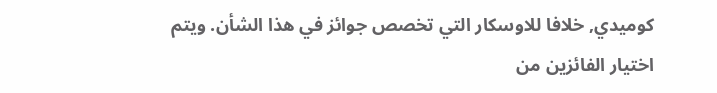كوميدي, خلافا للاوسكار التي تخصص جوائز في هذا الشأن. ويتم اختيار الفائزين من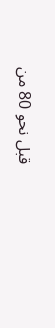قبل نحو 80 من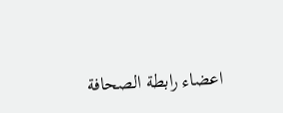اعضاء رابطة الصحافة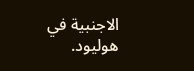الاجنبية في هوليود.